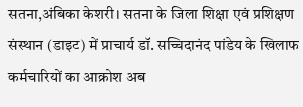सतना,अंबिका केशरी। सतना के जिला शिक्षा एवं प्रशिक्षण संस्थान (डाइट) में प्राचार्य डॉ. सच्चिदानंद पांडेय के खिलाफ कर्मचारियों का आक्रोश अब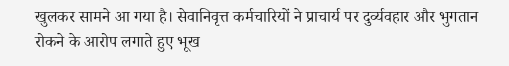खुलकर सामने आ गया है। सेवानिवृत्त कर्मचारियों ने प्राचार्य पर दुर्व्यवहार और भुगतान रोकने के आरोप लगाते हुए भूख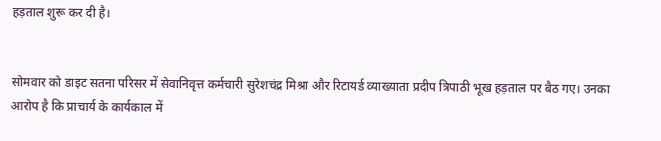हड़ताल शुरू कर दी है।


सोमवार को डाइट सतना परिसर में सेवानिवृत्त कर्मचारी सुरेशचंद्र मिश्रा और रिटायर्ड व्याख्याता प्रदीप त्रिपाठी भूख हड़ताल पर बैठ गए। उनका आरोप है कि प्राचार्य के कार्यकाल में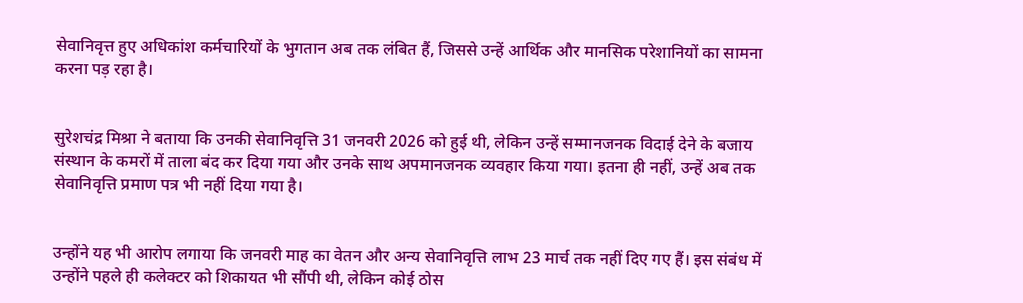सेवानिवृत्त हुए अधिकांश कर्मचारियों के भुगतान अब तक लंबित हैं, जिससे उन्हें आर्थिक और मानसिक परेशानियों का सामना करना पड़ रहा है।


सुरेशचंद्र मिश्रा ने बताया कि उनकी सेवानिवृत्ति 31 जनवरी 2026 को हुई थी, लेकिन उन्हें सम्मानजनक विदाई देने के बजाय संस्थान के कमरों में ताला बंद कर दिया गया और उनके साथ अपमानजनक व्यवहार किया गया। इतना ही नहीं, उन्हें अब तक सेवानिवृत्ति प्रमाण पत्र भी नहीं दिया गया है।


उन्होंने यह भी आरोप लगाया कि जनवरी माह का वेतन और अन्य सेवानिवृत्ति लाभ 23 मार्च तक नहीं दिए गए हैं। इस संबंध में उन्होंने पहले ही कलेक्टर को शिकायत भी सौंपी थी, लेकिन कोई ठोस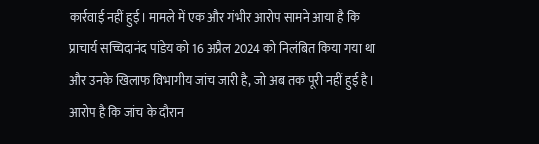कार्रवाई नहीं हुई। मामले में एक और गंभीर आरोप सामने आया है कि प्राचार्य सच्चिदानंद पांडेय को 16 अप्रैल 2024 को निलंबित किया गया था और उनके खिलाफ विभागीय जांच जारी है, जो अब तक पूरी नहीं हुई है। आरोप है कि जांच के दौरान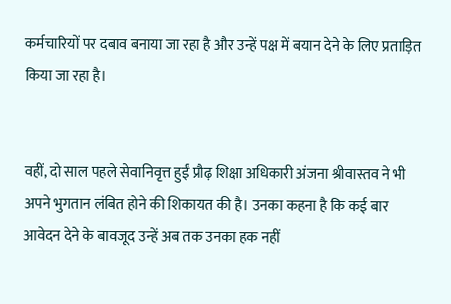कर्मचारियों पर दबाव बनाया जा रहा है और उन्हें पक्ष में बयान देने के लिए प्रताड़ित किया जा रहा है।


वहीं, दो साल पहले सेवानिवृत्त हुईं प्रौढ़ शिक्षा अधिकारी अंजना श्रीवास्तव ने भी अपने भुगतान लंबित होने की शिकायत की है। उनका कहना है कि कई बार आवेदन देने के बावजूद उन्हें अब तक उनका हक नहीं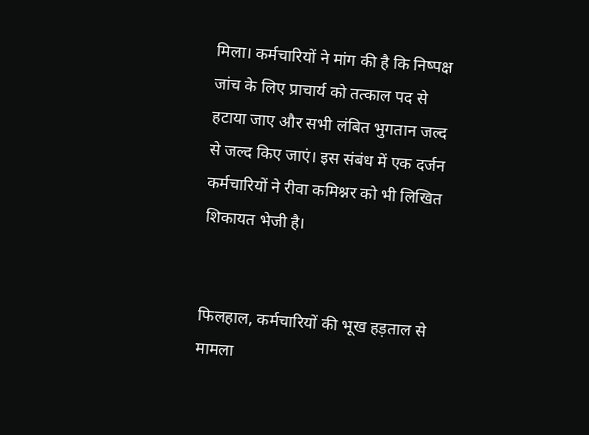मिला। कर्मचारियों ने मांग की है कि निष्पक्ष जांच के लिए प्राचार्य को तत्काल पद से हटाया जाए और सभी लंबित भुगतान जल्द से जल्द किए जाएं। इस संबंध में एक दर्जन कर्मचारियों ने रीवा कमिश्नर को भी लिखित शिकायत भेजी है।


फिलहाल, कर्मचारियों की भूख हड़ताल से मामला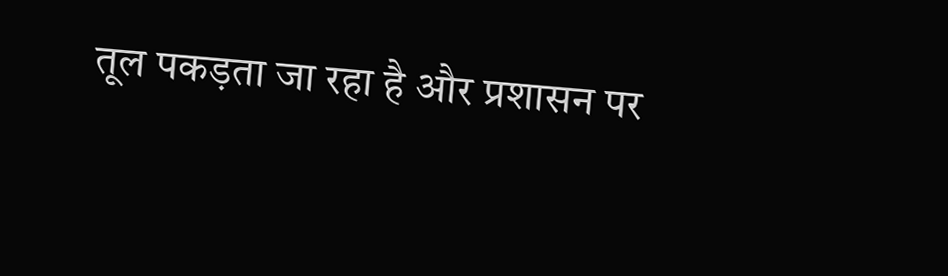तूल पकड़ता जा रहा है और प्रशासन पर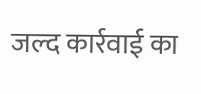जल्द कार्रवाई का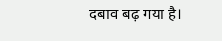दबाव बढ़ गया है।